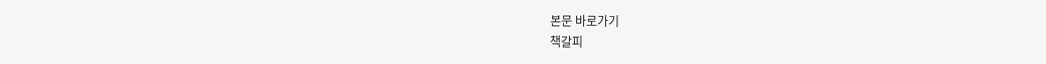본문 바로가기
책갈피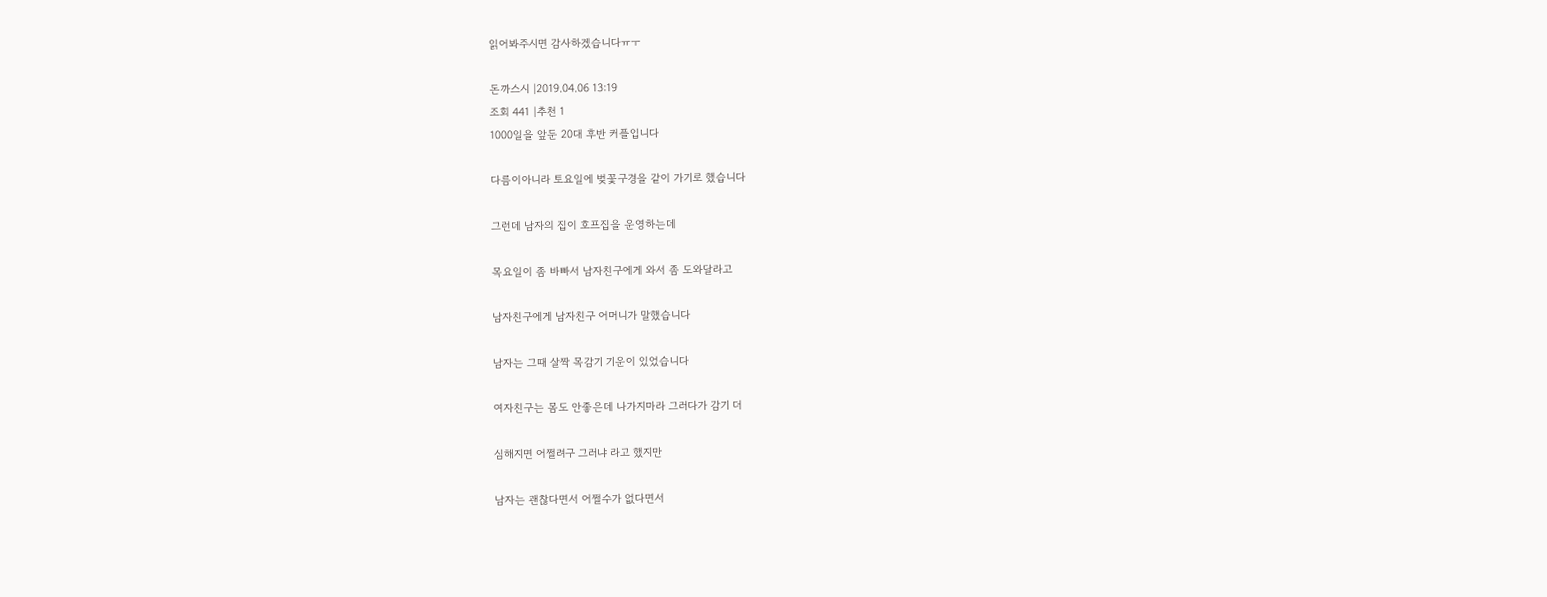읽어봐주시면 감사하겠습니다ㅠㅜ

돈까스시 |2019.04.06 13:19
조회 441 |추천 1
1000일을 앞둔 20대 후반 커플입니다

다름이아니라 토요일에 벚꽃구경을 같이 가기로 했습니다

그런데 남자의 집이 호프집을 운영하는데

목요일이 좀 바빠서 남자친구에게 와서 좀 도와달라고

남자친구에게 남자친구 어머니가 말했습니다

남자는 그때 살짝 목감기 기운이 있었습니다

여자친구는 몸도 안좋은데 나가지마라 그러다가 감기 더

심해지면 어쩔려구 그러냐 라고 했지만

남자는 괜찮다면서 어쩔수가 없다면서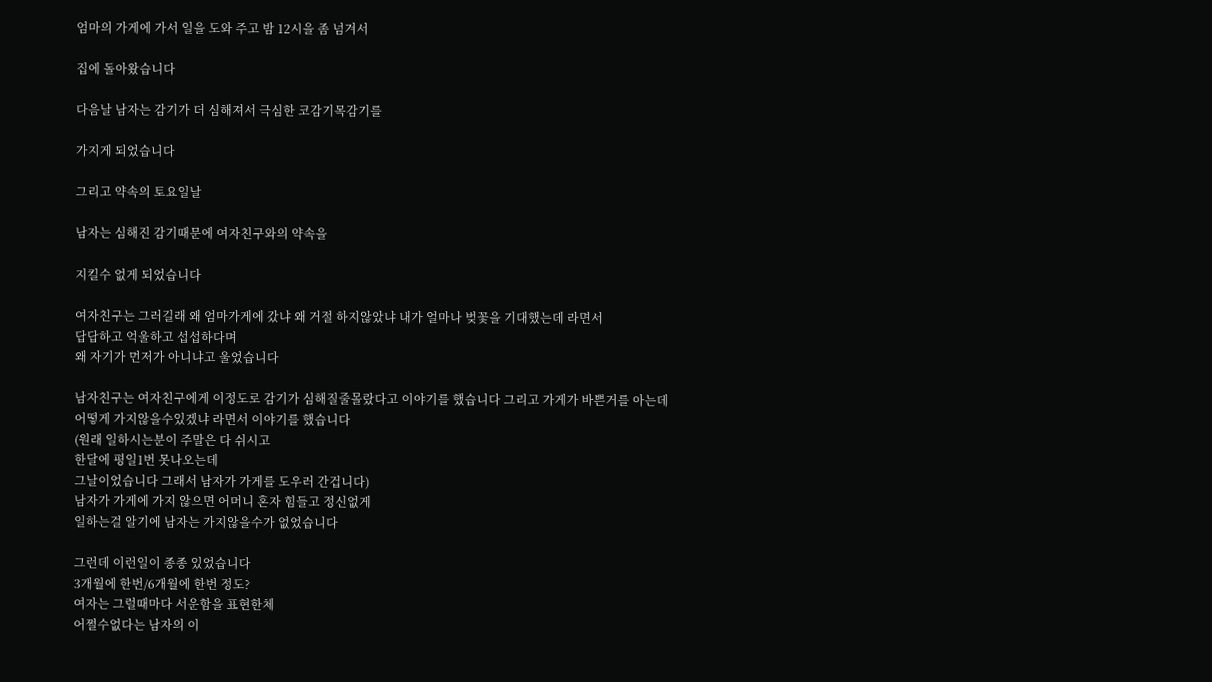엄마의 가게에 가서 일을 도와 주고 밤 12시을 좀 넘겨서

집에 돌아왔습니다

다음날 남자는 감기가 더 심해져서 극심한 코감기목감기를

가지게 되었습니다

그리고 약속의 토요일날

남자는 심해진 감기때문에 여자친구와의 약속을

지킬수 없게 되었습니다

여자친구는 그러길래 왜 엄마가게에 갔냐 왜 거절 하지않았냐 내가 얼마나 벚꽃을 기대했는데 라면서
답답하고 억울하고 섭섭하다며
왜 자기가 먼저가 아니냐고 울었습니다

남자친구는 여자친구에게 이정도로 감기가 심해질줄몰랐다고 이야기를 했습니다 그리고 가게가 바쁜거를 아는데
어떻게 가지않을수있겠냐 라면서 이야기를 했습니다
(원래 일하시는분이 주말은 다 쉬시고
한달에 평일1번 못나오는데
그날이었습니다 그래서 남자가 가게를 도우러 간겁니다)
남자가 가게에 가지 않으면 어머니 혼자 힘들고 정신없게
일하는걸 알기에 남자는 가지않을수가 없었습니다

그런데 이런일이 종종 있었습니다
3개월에 한번/6개월에 한번 정도?
여자는 그럴때마다 서운함을 표현한체
어쩔수없다는 남자의 이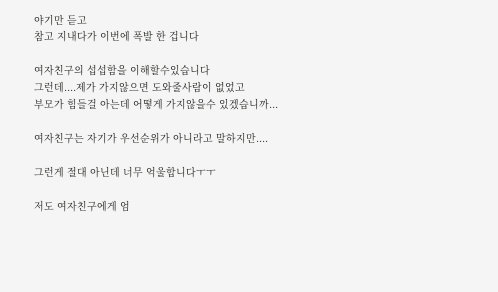야기만 듣고
참고 지내다가 이번에 폭발 한 겁니다

여자친구의 섭섭함을 이해할수있습니다
그런데....제가 가지않으면 도와줄사람이 없었고
부모가 힘들걸 아는데 어떻게 가지않을수 있겠습니까...

여자친구는 자기가 우선순위가 아니라고 말하지만....

그런게 절대 아닌데 너무 억울합니다ㅜㅜ

저도 여자친구에게 엄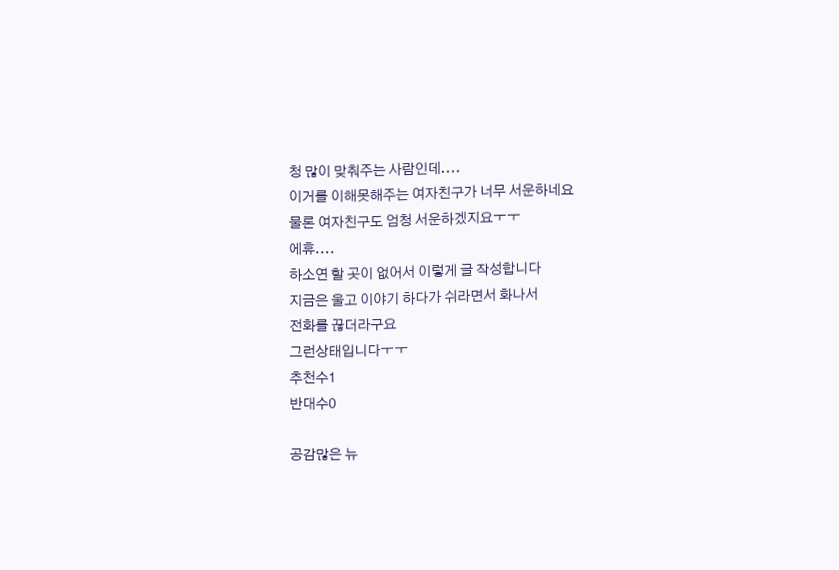청 많이 맞춰주는 사람인데....
이거를 이해못해주는 여자친구가 너무 서운하네요
물론 여자친구도 엄청 서운하겠지요ㅜㅜ
에휴....
하소연 할 곳이 없어서 이렇게 글 작성합니다
지금은 울고 이야기 하다가 쉬라면서 화나서
전화를 끊더라구요
그런상태입니다ㅜㅜ
추천수1
반대수0

공감많은 뉴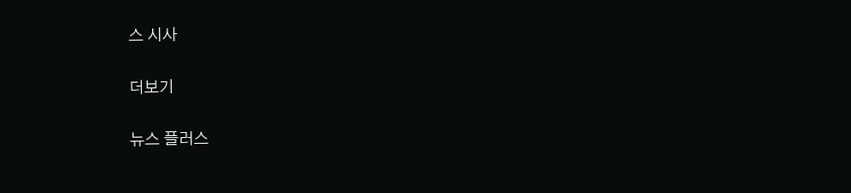스 시사

더보기

뉴스 플러스